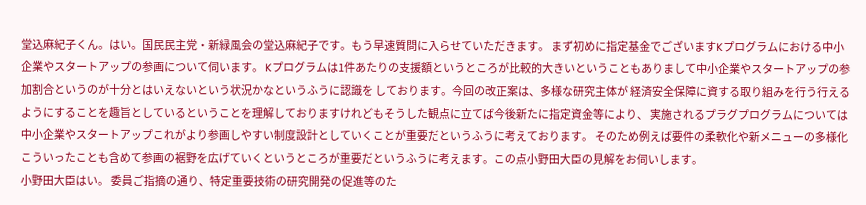堂込麻紀子くん。はい。国民民主党・新緑風会の堂込麻紀子です。もう早速質問に入らせていただきます。 まず初めに指定基金でございますKプログラムにおける中小企業やスタートアップの参画について伺います。 Kプログラムは1件あたりの支援額というところが比較的大きいということもありまして中小企業やスタートアップの参加割合というのが十分とはいえないという状況かなというふうに認識を しております。今回の改正案は、多様な研究主体が 経済安全保障に資する取り組みを行う行えるようにすることを趣旨としているということを理解しておりますけれどもそうした観点に立てば今後新たに指定資金等により、 実施されるプラグプログラムについては中小企業やスタートアップこれがより参画しやすい制度設計としていくことが重要だというふうに考えております。 そのため例えば要件の柔軟化や新メニューの多様化こういったことも含めて参画の裾野を広げていくというところが重要だというふうに考えます。この点小野田大臣の見解をお伺いします。
小野田大臣はい。 委員ご指摘の通り、特定重要技術の研究開発の促進等のた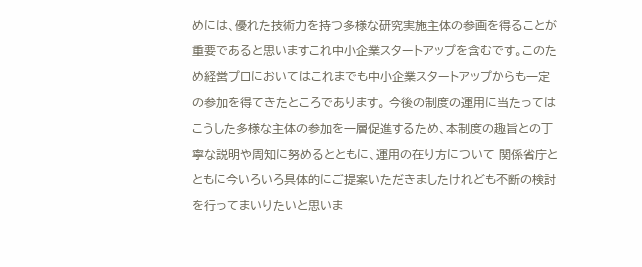めには、優れた技術力を持つ多様な研究実施主体の参画を得ることが重要であると思いますこれ中小企業スタートアップを含むです。このため経営プロにおいてはこれまでも中小企業スタートアップからも一定の参加を得てきたところであります。 今後の制度の運用に当たってはこうした多様な主体の参加を一層促進するため、本制度の趣旨との丁寧な説明や周知に努めるとともに、運用の在り方について 関係省庁とともに今いろいろ具体的にご提案いただきましたけれども不断の検討を行ってまいりたいと思いま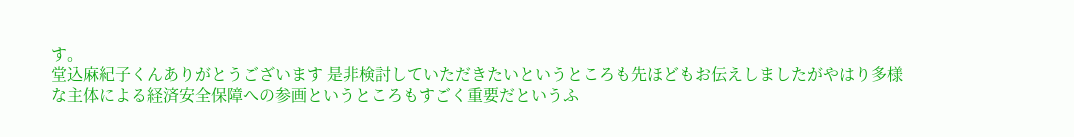す。
堂込麻紀子くんありがとうございます 是非検討していただきたいというところも先ほどもお伝えしましたがやはり多様な主体による経済安全保障への参画というところもすごく重要だというふ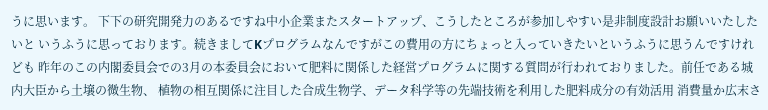うに思います。 下下の研究開発力のあるですね中小企業またスタートアップ、こうしたところが参加しやすい是非制度設計お願いいたしたいと いうふうに思っております。続きましてKプログラムなんですがこの費用の方にちょっと入っていきたいというふうに思うんですけれども 昨年のこの内閣委員会での3月の本委員会において肥料に関係した経営プログラムに関する質問が行われておりました。前任である城内大臣から土壌の微生物、 植物の相互関係に注目した合成生物学、データ科学等の先端技術を利用した肥料成分の有効活用 消費量か広末さ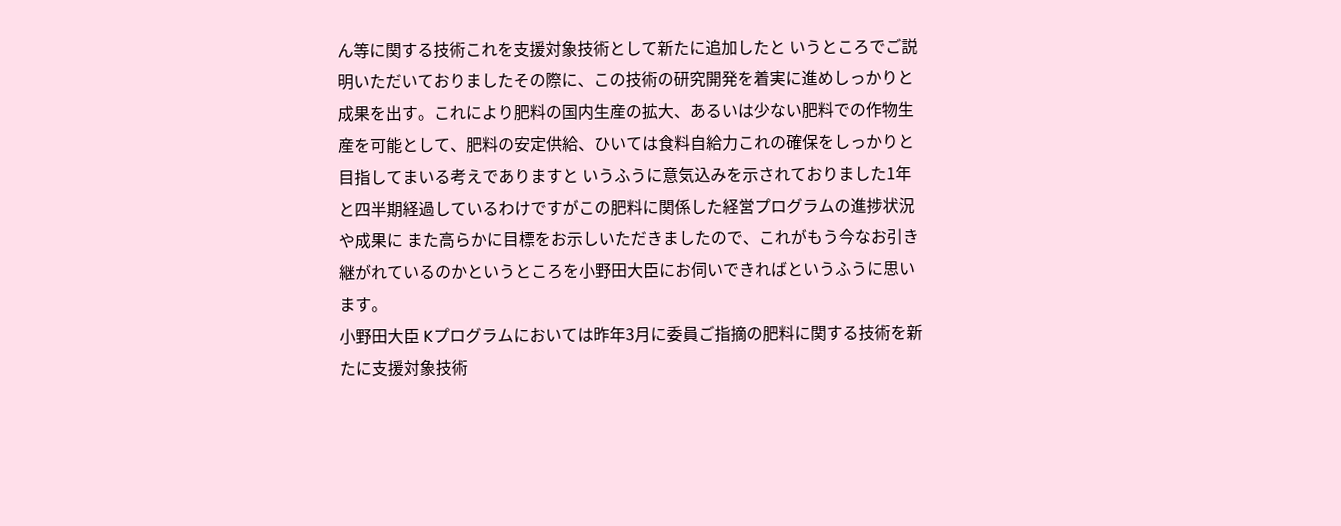ん等に関する技術これを支援対象技術として新たに追加したと いうところでご説明いただいておりましたその際に、この技術の研究開発を着実に進めしっかりと 成果を出す。これにより肥料の国内生産の拡大、あるいは少ない肥料での作物生産を可能として、肥料の安定供給、ひいては食料自給力これの確保をしっかりと目指してまいる考えでありますと いうふうに意気込みを示されておりました1年と四半期経過しているわけですがこの肥料に関係した経営プログラムの進捗状況や成果に また高らかに目標をお示しいただきましたので、これがもう今なお引き継がれているのかというところを小野田大臣にお伺いできればというふうに思います。
小野田大臣 Kプログラムにおいては昨年3月に委員ご指摘の肥料に関する技術を新たに支援対象技術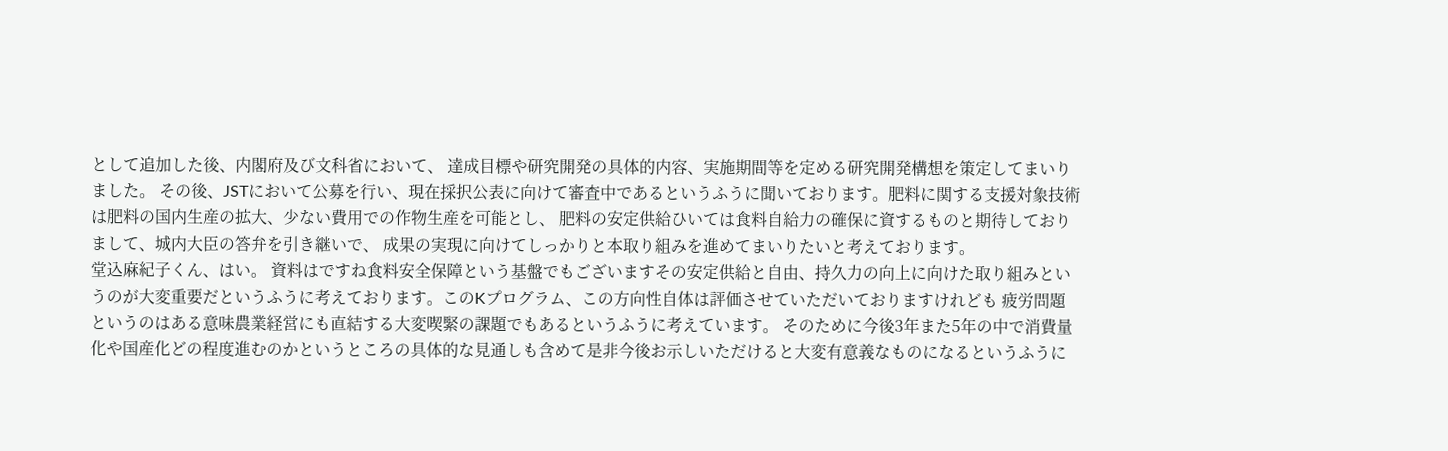として追加した後、内閣府及び文科省において、 達成目標や研究開発の具体的内容、実施期間等を定める研究開発構想を策定してまいりました。 その後、JSTにおいて公募を行い、現在採択公表に向けて審査中であるというふうに聞いております。肥料に関する支援対象技術は肥料の国内生産の拡大、少ない費用での作物生産を可能とし、 肥料の安定供給ひいては食料自給力の確保に資するものと期待しておりまして、城内大臣の答弁を引き継いで、 成果の実現に向けてしっかりと本取り組みを進めてまいりたいと考えております。
堂込麻紀子くん、はい。 資料はですね食料安全保障という基盤でもございますその安定供給と自由、持久力の向上に向けた取り組みというのが大変重要だというふうに考えております。このKプログラム、この方向性自体は評価させていただいておりますけれども 疲労問題というのはある意味農業経営にも直結する大変喫緊の課題でもあるというふうに考えています。 そのために今後3年また5年の中で消費量化や国産化どの程度進むのかというところの具体的な見通しも含めて是非今後お示しいただけると大変有意義なものになるというふうに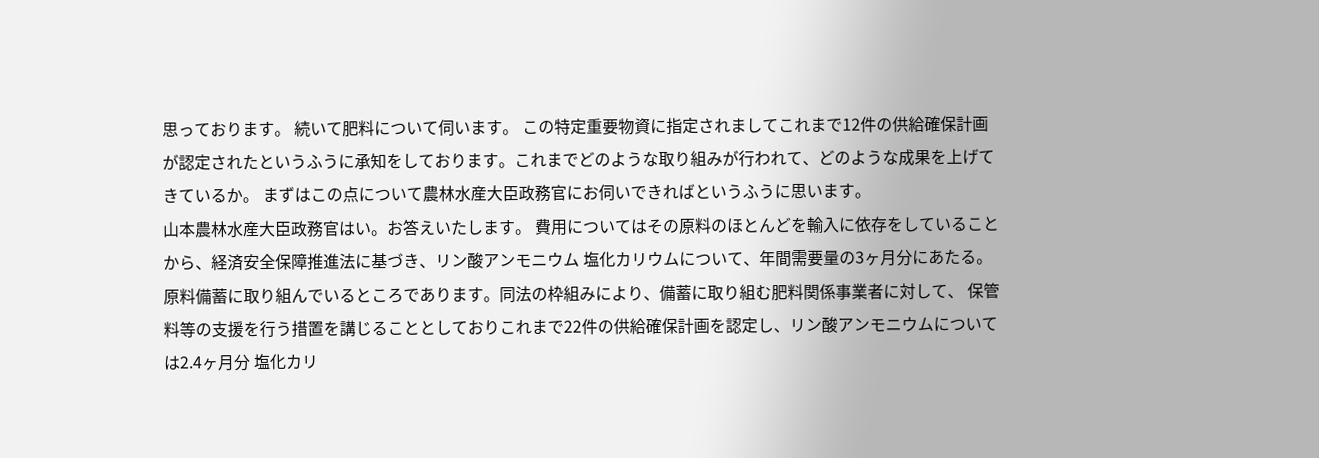思っております。 続いて肥料について伺います。 この特定重要物資に指定されましてこれまで12件の供給確保計画が認定されたというふうに承知をしております。これまでどのような取り組みが行われて、どのような成果を上げてきているか。 まずはこの点について農林水産大臣政務官にお伺いできればというふうに思います。
山本農林水産大臣政務官はい。お答えいたします。 費用についてはその原料のほとんどを輸入に依存をしていることから、経済安全保障推進法に基づき、リン酸アンモニウム 塩化カリウムについて、年間需要量の3ヶ月分にあたる。原料備蓄に取り組んでいるところであります。同法の枠組みにより、備蓄に取り組む肥料関係事業者に対して、 保管料等の支援を行う措置を講じることとしておりこれまで22件の供給確保計画を認定し、リン酸アンモニウムについては2.4ヶ月分 塩化カリ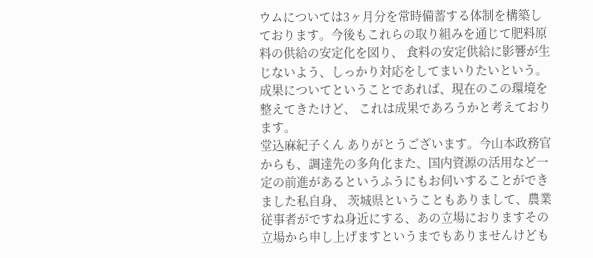ウムについては3ヶ月分を常時備蓄する体制を構築しております。今後もこれらの取り組みを通じて肥料原料の供給の安定化を図り、 食料の安定供給に影響が生じないよう、しっかり対応をしてまいりたいという。成果についてということであれば、現在のこの環境を整えてきたけど、 これは成果であろうかと考えております。
堂込麻紀子くん ありがとうございます。今山本政務官からも、調達先の多角化また、国内資源の活用など一定の前進があるというふうにもお伺いすることができました私自身、 茨城県ということもありまして、農業従事者がですね身近にする、あの立場におりますその立場から申し上げますというまでもありませんけども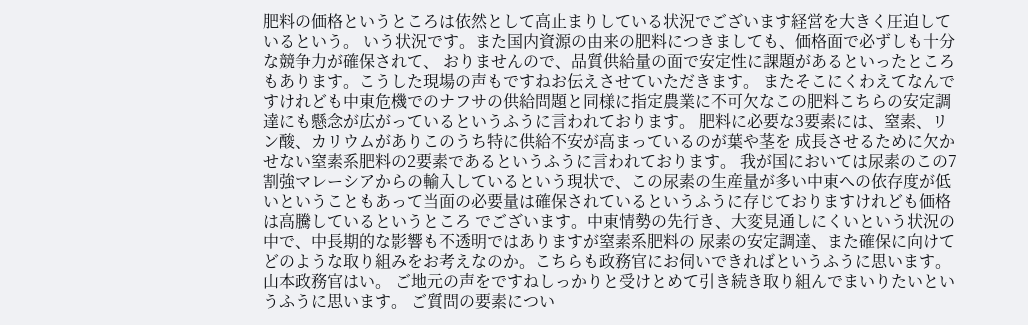肥料の価格というところは依然として高止まりしている状況でございます経営を大きく圧迫しているという。 いう状況です。また国内資源の由来の肥料につきましても、価格面で必ずしも十分な競争力が確保されて、 おりませんので、品質供給量の面で安定性に課題があるといったところもあります。こうした現場の声もですねお伝えさせていただきます。 またそこにくわえてなんですけれども中東危機でのナフサの供給問題と同様に指定農業に不可欠なこの肥料こちらの安定調達にも懸念が広がっているというふうに言われております。 肥料に必要な3要素には、窒素、リン酸、カリウムがありこのうち特に供給不安が高まっているのが葉や茎を 成長させるために欠かせない窒素系肥料の2要素であるというふうに言われております。 我が国においては尿素のこの7割強マレーシアからの輸入しているという現状で、この尿素の生産量が多い中東への依存度が低いということもあって当面の必要量は確保されているというふうに存じておりますけれども価格は高騰しているというところ でございます。中東情勢の先行き、大変見通しにくいという状況の中で、中長期的な影響も不透明ではありますが窒素系肥料の 尿素の安定調達、また確保に向けてどのような取り組みをお考えなのか。こちらも政務官にお伺いできればというふうに思います。
山本政務官はい。 ご地元の声をですねしっかりと受けとめて引き続き取り組んでまいりたいというふうに思います。 ご質問の要素につい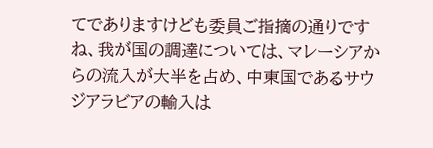てでありますけども委員ご指摘の通りですね、我が国の調達については、マレーシアからの流入が大半を占め、中東国であるサウジアラビアの輸入は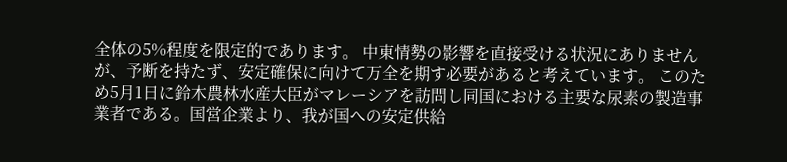全体の5%程度を限定的であります。 中東情勢の影響を直接受ける状況にありませんが、予断を持たず、安定確保に向けて万全を期す必要があると考えています。 このため5月1日に鈴木農林水産大臣がマレーシアを訪問し同国における主要な尿素の製造事業者である。国営企業より、我が国への安定供給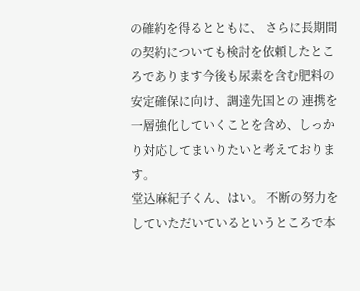の確約を得るとともに、 さらに長期間の契約についても検討を依頼したところであります今後も尿素を含む肥料の安定確保に向け、調達先国との 連携を一層強化していくことを含め、しっかり対応してまいりたいと考えております。
堂込麻紀子くん、はい。 不断の努力をしていただいているというところで本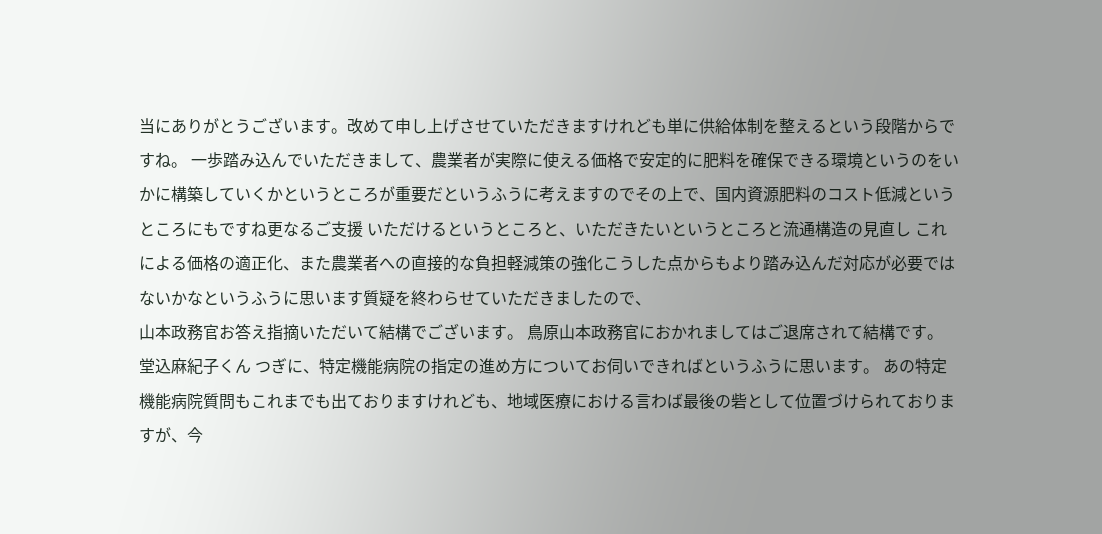当にありがとうございます。改めて申し上げさせていただきますけれども単に供給体制を整えるという段階からですね。 一歩踏み込んでいただきまして、農業者が実際に使える価格で安定的に肥料を確保できる環境というのをいかに構築していくかというところが重要だというふうに考えますのでその上で、国内資源肥料のコスト低減というところにもですね更なるご支援 いただけるというところと、いただきたいというところと流通構造の見直し これによる価格の適正化、また農業者への直接的な負担軽減策の強化こうした点からもより踏み込んだ対応が必要ではないかなというふうに思います質疑を終わらせていただきましたので、
山本政務官お答え指摘いただいて結構でございます。 鳥原山本政務官におかれましてはご退席されて結構です。
堂込麻紀子くん つぎに、特定機能病院の指定の進め方についてお伺いできればというふうに思います。 あの特定機能病院質問もこれまでも出ておりますけれども、地域医療における言わば最後の砦として位置づけられておりますが、今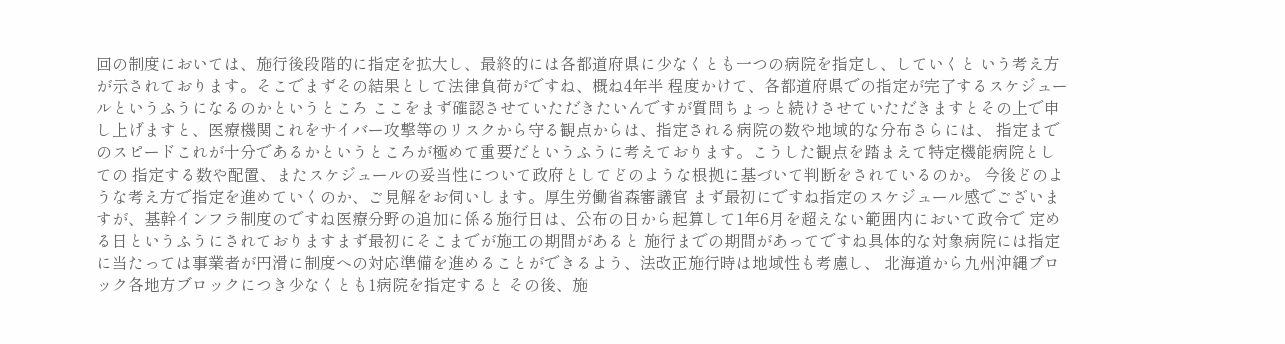回の制度においては、施行後段階的に指定を拡大し、最終的には各都道府県に少なくとも一つの病院を指定し、していくと いう考え方が示されております。そこでまずその結果として法律負荷がですね、概ね4年半 程度かけて、各都道府県での指定が完了するスケジュールというふうになるのかというところ ここをまず確認させていただきたいんですが質問ちょっと続けさせていただきますとその上で申し上げますと、医療機関これをサイバー攻撃等のリスクから守る観点からは、指定される病院の数や地域的な分布さらには、 指定までのスピードこれが十分であるかというところが極めて重要だというふうに考えております。こうした観点を踏まえて特定機能病院としての 指定する数や配置、またスケジュールの妥当性について政府としてどのような根拠に基づいて判断をされているのか。 今後どのような考え方で指定を進めていくのか、ご見解をお伺いします。厚生労働省森審議官 まず最初にですね指定のスケジュール感でございますが、基幹インフラ制度のですね医療分野の追加に係る施行日は、公布の日から起算して1年6月を超えない範囲内において政令で 定める日というふうにされておりますまず最初にそこまでが施工の期間があると 施行までの期間があってですね具体的な対象病院には指定に当たっては事業者が円滑に制度への対応準備を進めることができるよう、法改正施行時は地域性も考慮し、 北海道から九州沖縄ブロック各地方ブロックにつき少なくとも1病院を指定すると その後、施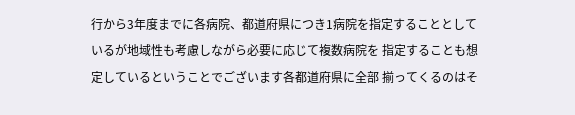行から3年度までに各病院、都道府県につき1病院を指定することとしているが地域性も考慮しながら必要に応じて複数病院を 指定することも想定しているということでございます各都道府県に全部 揃ってくるのはそ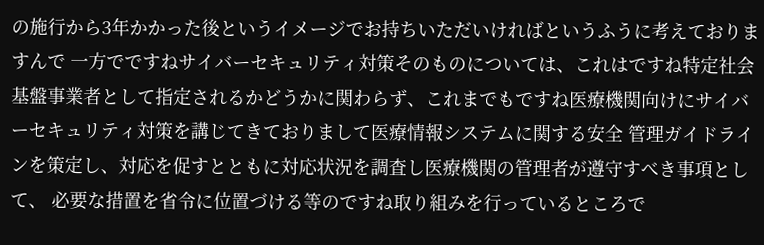の施行から3年かかった後というイメージでお持ちいただいければというふうに考えておりますんで 一方でですねサイバーセキュリティ対策そのものについては、これはですね特定社会基盤事業者として指定されるかどうかに関わらず、これまでもですね医療機関向けにサイバーセキュリティ対策を講じてきておりまして医療情報システムに関する安全 管理ガイドラインを策定し、対応を促すとともに対応状況を調査し医療機関の管理者が遵守すべき事項として、 必要な措置を省令に位置づける等のですね取り組みを行っているところで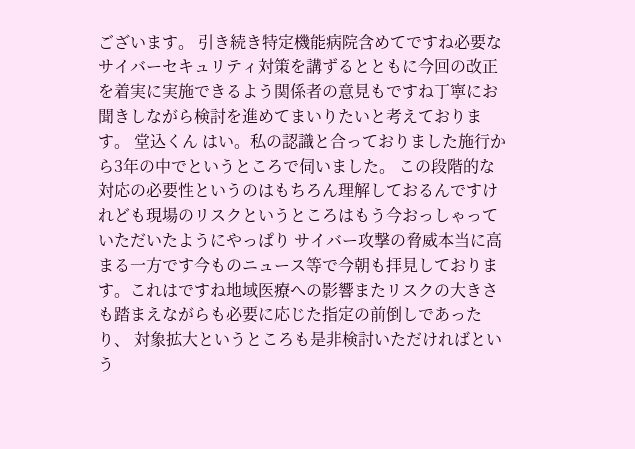ございます。 引き続き特定機能病院含めてですね必要なサイバーセキュリティ対策を講ずるとともに今回の改正を着実に実施できるよう関係者の意見もですね丁寧にお聞きしながら検討を進めてまいりたいと考えております。 堂込くん はい。私の認識と合っておりました施行から3年の中でというところで伺いました。 この段階的な対応の必要性というのはもちろん理解しておるんですけれども現場のリスクというところはもう今おっしゃっていただいたようにやっぱり サイバー攻撃の脅威本当に高まる一方です今ものニュース等で今朝も拝見しております。これはですね地域医療への影響またリスクの大きさも踏まえながらも必要に応じた指定の前倒しであったり、 対象拡大というところも是非検討いただければという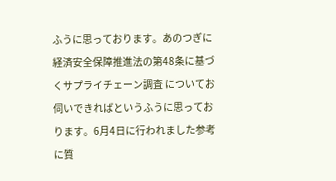ふうに思っております。あのつぎに経済安全保障推進法の第48条に基づくサプライチェーン調査 についてお伺いできればというふうに思っております。6月4日に行われました参考に質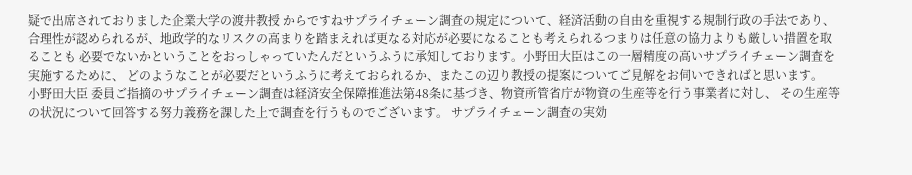疑で出席されておりました企業大学の渡井教授 からですねサプライチェーン調査の規定について、経済活動の自由を重視する規制行政の手法であり、 合理性が認められるが、地政学的なリスクの高まりを踏まえれば更なる対応が必要になることも考えられるつまりは任意の協力よりも厳しい措置を取ることも 必要でないかということをおっしゃっていたんだというふうに承知しております。小野田大臣はこの一層精度の高いサプライチェーン調査を実施するために、 どのようなことが必要だというふうに考えておられるか、またこの辺り教授の提案についてご見解をお伺いできればと思います。
小野田大臣 委員ご指摘のサプライチェーン調査は経済安全保障推進法第48条に基づき、物資所管省庁が物資の生産等を行う事業者に対し、 その生産等の状況について回答する努力義務を課した上で調査を行うものでございます。 サプライチェーン調査の実効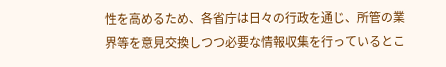性を高めるため、各省庁は日々の行政を通じ、所管の業界等を意見交換しつつ必要な情報収集を行っているとこ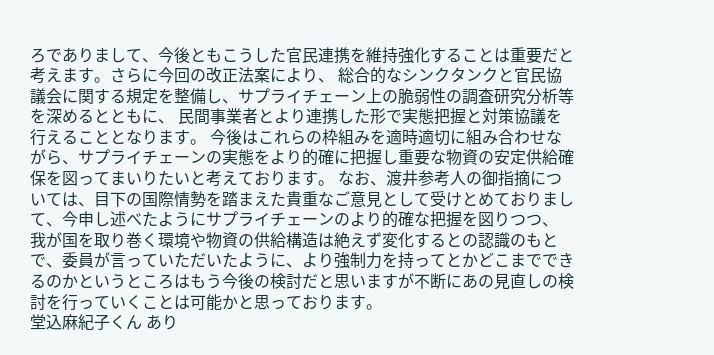ろでありまして、今後ともこうした官民連携を維持強化することは重要だと考えます。さらに今回の改正法案により、 総合的なシンクタンクと官民協議会に関する規定を整備し、サプライチェーン上の脆弱性の調査研究分析等を深めるとともに、 民間事業者とより連携した形で実態把握と対策協議を行えることとなります。 今後はこれらの枠組みを適時適切に組み合わせながら、サプライチェーンの実態をより的確に把握し重要な物資の安定供給確保を図ってまいりたいと考えております。 なお、渡井参考人の御指摘については、目下の国際情勢を踏まえた貴重なご意見として受けとめておりまして、今申し述べたようにサプライチェーンのより的確な把握を図りつつ、 我が国を取り巻く環境や物資の供給構造は絶えず変化するとの認識のもとで、委員が言っていただいたように、より強制力を持ってとかどこまでできるのかというところはもう今後の検討だと思いますが不断にあの見直しの検討を行っていくことは可能かと思っております。
堂込麻紀子くん あり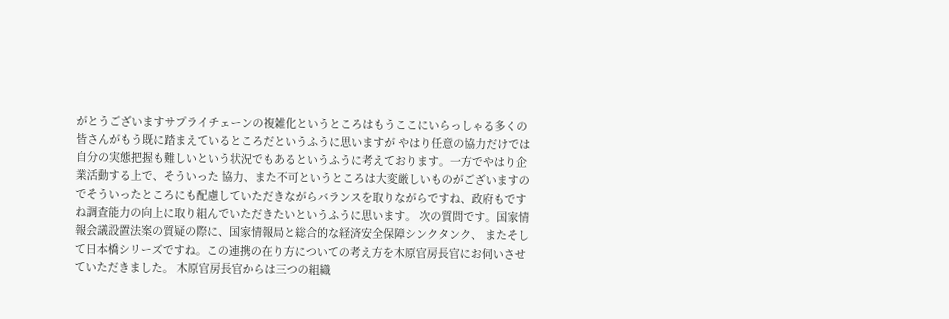がとうございますサプライチェーンの複雑化というところはもうここにいらっしゃる多くの皆さんがもう既に踏まえているところだというふうに思いますが やはり任意の協力だけでは自分の実態把握も難しいという状況でもあるというふうに考えております。一方でやはり企業活動する上で、そういった 協力、また不可というところは大変厳しいものがございますのでそういったところにも配慮していただきながらバランスを取りながらですね、政府もですね調査能力の向上に取り組んでいただきたいというふうに思います。 次の質問です。国家情報会議設置法案の質疑の際に、国家情報局と総合的な経済安全保障シンクタンク、 またそして日本橋シリーズですね。この連携の在り方についての考え方を木原官房長官にお伺いさせていただきました。 木原官房長官からは三つの組織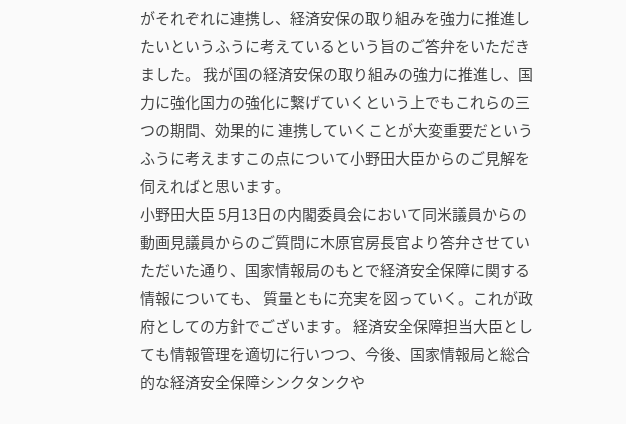がそれぞれに連携し、経済安保の取り組みを強力に推進したいというふうに考えているという旨のご答弁をいただきました。 我が国の経済安保の取り組みの強力に推進し、国力に強化国力の強化に繋げていくという上でもこれらの三つの期間、効果的に 連携していくことが大変重要だというふうに考えますこの点について小野田大臣からのご見解を伺えればと思います。
小野田大臣 5月13日の内閣委員会において同米議員からの動画見議員からのご質問に木原官房長官より答弁させていただいた通り、国家情報局のもとで経済安全保障に関する情報についても、 質量ともに充実を図っていく。これが政府としての方針でございます。 経済安全保障担当大臣としても情報管理を適切に行いつつ、今後、国家情報局と総合的な経済安全保障シンクタンクや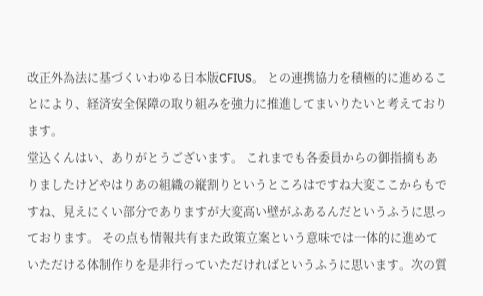改正外為法に基づくいわゆる日本版CFIUS。 との連携協力を積極的に進めることにより、経済安全保障の取り組みを強力に推進してまいりたいと考えております。
堂込くんはい、ありがとうございます。 これまでも各委員からの御指摘もありましたけどやはりあの組織の縦割りというところはですね大変ここからもですね、見えにくい部分でありますが大変高い壁がふあるんだというふうに思っております。 その点も情報共有また政策立案という意味では一体的に進めていただける体制作りを是非行っていただければというふうに思います。次の質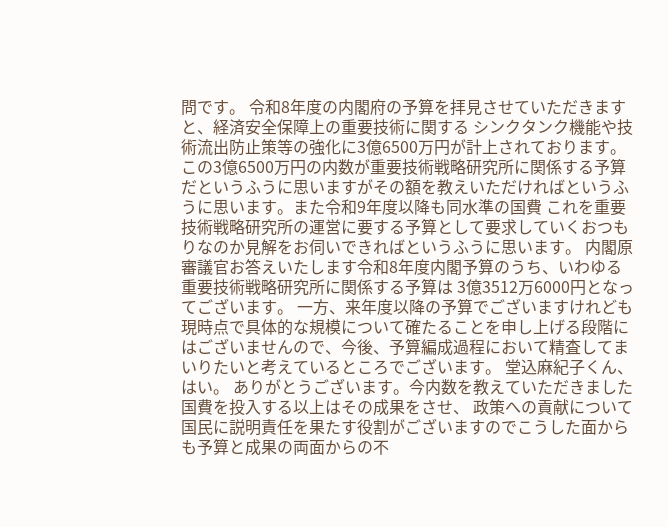問です。 令和8年度の内閣府の予算を拝見させていただきますと、経済安全保障上の重要技術に関する シンクタンク機能や技術流出防止策等の強化に3億6500万円が計上されております。 この3億6500万円の内数が重要技術戦略研究所に関係する予算だというふうに思いますがその額を教えいただければというふうに思います。また令和9年度以降も同水準の国費 これを重要技術戦略研究所の運営に要する予算として要求していくおつもりなのか見解をお伺いできればというふうに思います。 内閣原審議官お答えいたします令和8年度内閣予算のうち、いわゆる重要技術戦略研究所に関係する予算は 3億3512万6000円となってございます。 一方、来年度以降の予算でございますけれども現時点で具体的な規模について確たることを申し上げる段階にはございませんので、今後、予算編成過程において精査してまいりたいと考えているところでございます。 堂込麻紀子くん、はい。 ありがとうございます。今内数を教えていただきました国費を投入する以上はその成果をさせ、 政策への貢献について国民に説明責任を果たす役割がございますのでこうした面からも予算と成果の両面からの不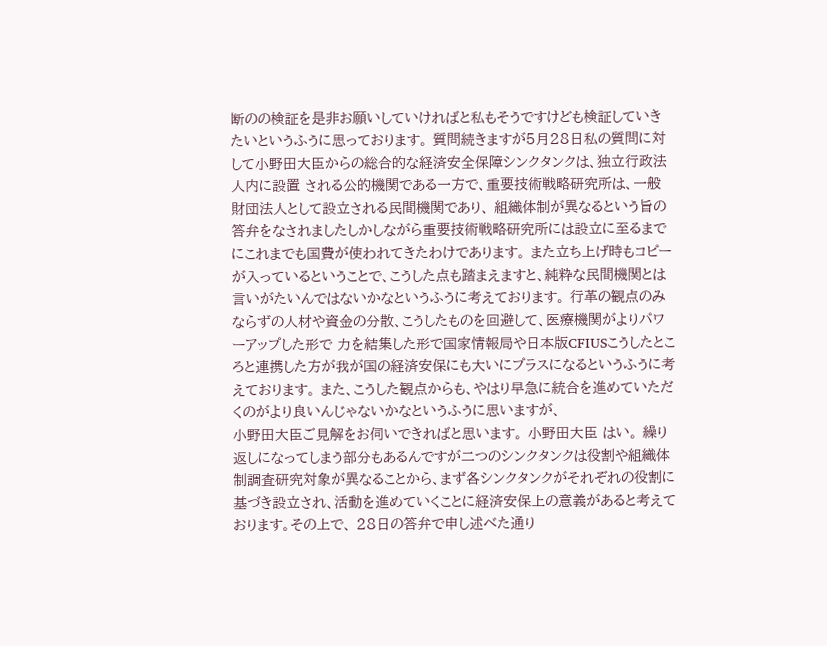断のの検証を是非お願いしていければと私もそうですけども検証していきたいというふうに思っております。 質問続きますが5月28日私の質問に対して小野田大臣からの総合的な経済安全保障シンクタンクは、独立行政法人内に設置 される公的機関である一方で、重要技術戦略研究所は、一般財団法人として設立される民間機関であり、 組織体制が異なるという旨の答弁をなされましたしかしながら重要技術戦略研究所には設立に至るまでにこれまでも国費が使われてきたわけであります。 また立ち上げ時もコピーが入っているということで、こうした点も踏まえますと、純粋な民間機関とは言いがたいんではないかなというふうに考えております。 行革の観点のみならずの人材や資金の分散、こうしたものを回避して、医療機関がよりパワーアップした形で 力を結集した形で国家情報局や日本版CFIUSこうしたところと連携した方が我が国の経済安保にも大いにプラスになるというふうに考えております。 また、こうした観点からも、やはり早急に統合を進めていただくのがより良いんじゃないかなというふうに思いますが、
小野田大臣ご見解をお伺いできればと思います。 小野田大臣 はい。 繰り返しになってしまう部分もあるんですが二つのシンクタンクは役割や組織体制調査研究対象が異なることから、まず各シンクタンクがそれぞれの役割に基づき設立され、活動を進めていくことに経済安保上の意義があると考えております。その上で、 28日の答弁で申し述べた通り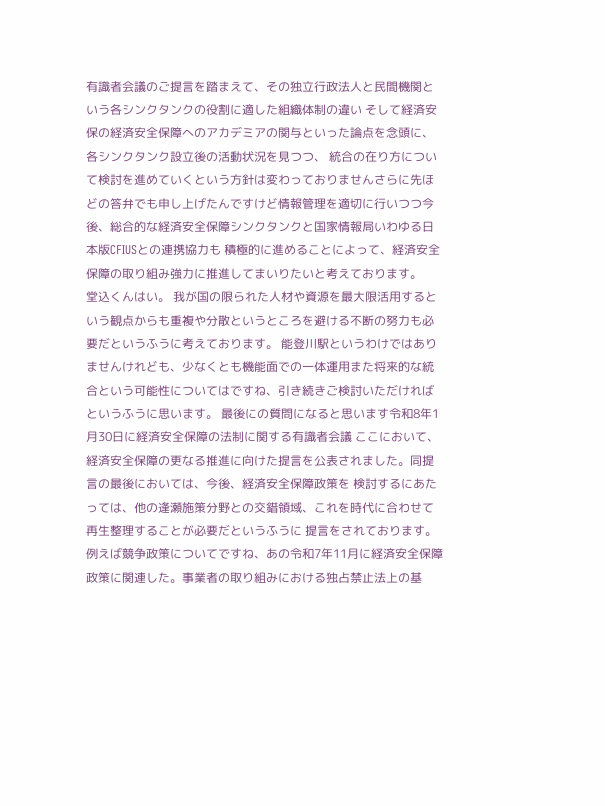有識者会議のご提言を踏まえて、その独立行政法人と民間機関という各シンクタンクの役割に適した組織体制の違い そして経済安保の経済安全保障へのアカデミアの関与といった論点を念頭に、各シンクタンク設立後の活動状況を見つつ、 統合の在り方について検討を進めていくという方針は変わっておりませんさらに先ほどの答弁でも申し上げたんですけど情報管理を適切に行いつつ今後、総合的な経済安全保障シンクタンクと国家情報局いわゆる日本版CFIUSとの連携協力も 積極的に進めることによって、経済安全保障の取り組み強力に推進してまいりたいと考えております。
堂込くんはい。 我が国の限られた人材や資源を最大限活用するという観点からも重複や分散というところを避ける不断の努力も必要だというふうに考えております。 能登川駅というわけではありませんけれども、少なくとも機能面での一体運用また将来的な統合という可能性についてはですね、引き続きご検討いただければというふうに思います。 最後にの質問になると思います令和8年1月30日に経済安全保障の法制に関する有識者会議 ここにおいて、経済安全保障の更なる推進に向けた提言を公表されました。同提言の最後においては、今後、経済安全保障政策を 検討するにあたっては、他の逢瀬施策分野との交錯領域、これを時代に合わせて再生整理することが必要だというふうに 提言をされております。 例えば競争政策についてですね、あの令和7年11月に経済安全保障政策に関連した。事業者の取り組みにおける独占禁止法上の基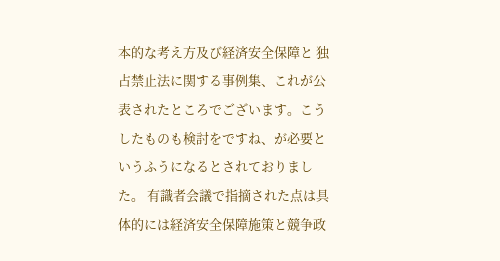本的な考え方及び経済安全保障と 独占禁止法に関する事例集、これが公表されたところでございます。こうしたものも検討をですね、が必要というふうになるとされておりました。 有識者会議で指摘された点は具体的には経済安全保障施策と競争政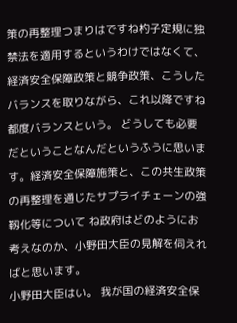策の再整理つまりはですね杓子定規に独禁法を適用するというわけではなくて、 経済安全保障政策と競争政策、こうしたバランスを取りながら、これ以降ですね都度バランスという。 どうしても必要だということなんだというふうに思います。経済安全保障施策と、この共生政策の再整理を通じたサプライチェーンの強靱化等について ね政府はどのようにお考えなのか、小野田大臣の見解を伺えればと思います。
小野田大臣はい。 我が国の経済安全保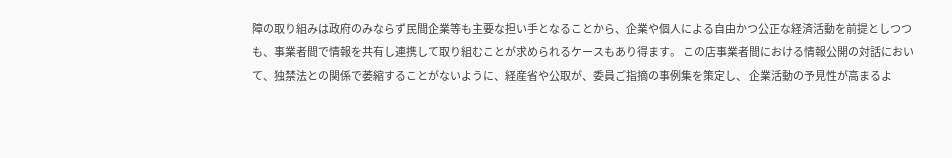障の取り組みは政府のみならず民間企業等も主要な担い手となることから、企業や個人による自由かつ公正な経済活動を前提としつつも、事業者間で情報を共有し連携して取り組むことが求められるケースもあり得ます。 この店事業者間における情報公開の対話において、独禁法との関係で萎縮することがないように、経産省や公取が、委員ご指摘の事例集を策定し、 企業活動の予見性が高まるよ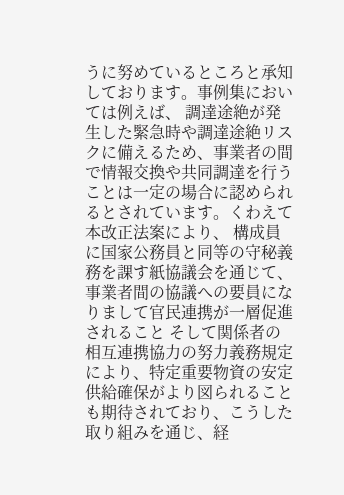うに努めているところと承知しております。事例集においては例えば、 調達途絶が発生した緊急時や調達途絶リスクに備えるため、事業者の間で情報交換や共同調達を行うことは一定の場合に認められるとされています。くわえて本改正法案により、 構成員に国家公務員と同等の守秘義務を課す紙協議会を通じて、事業者間の協議への要員になりまして官民連携が一層促進されること そして関係者の相互連携協力の努力義務規定により、特定重要物資の安定供給確保がより図られることも期待されており、こうした取り組みを通じ、経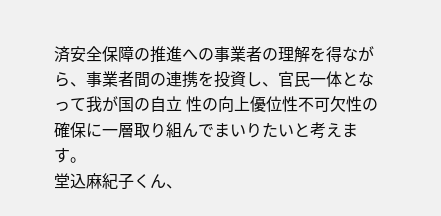済安全保障の推進への事業者の理解を得ながら、事業者間の連携を投資し、官民一体となって我が国の自立 性の向上優位性不可欠性の確保に一層取り組んでまいりたいと考えます。
堂込麻紀子くん、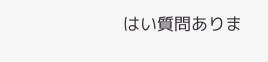はい質問ありま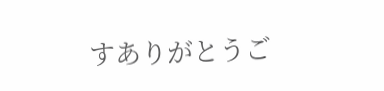すありがとうご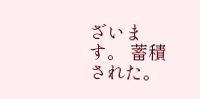ざいます。 蓄積された。